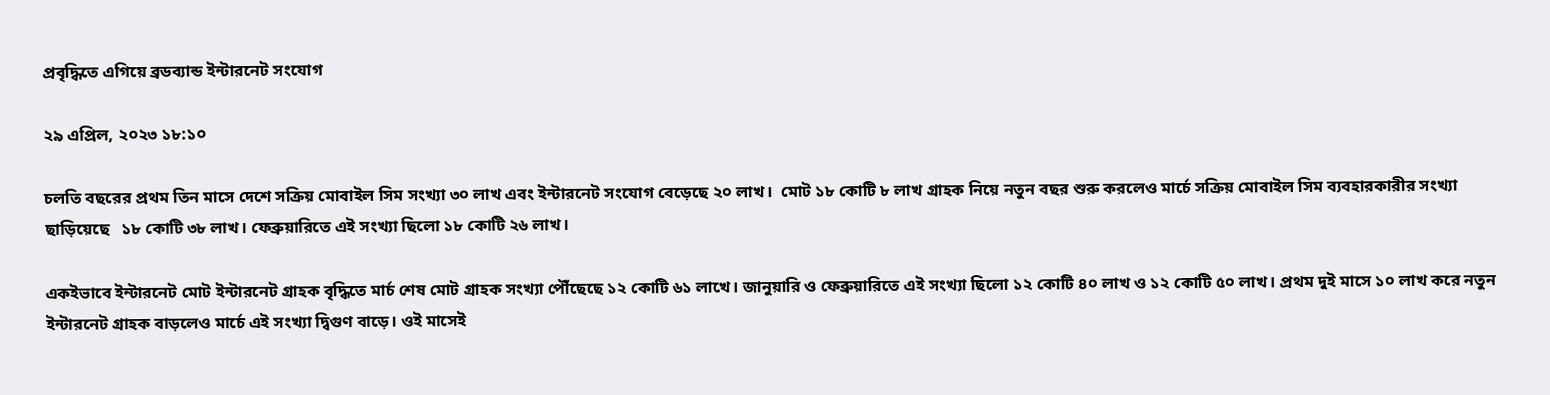প্রবৃদ্ধিতে এগিয়ে ব্রডব্যান্ড ইন্টারনেট সংযোগ

২৯ এপ্রিল, ২০২৩ ১৮:১০

চলতি বছরের প্রথম তিন মাসে দেশে সক্রিয় মোবাইল সিম সংখ্যা ৩০ লাখ এবং ইন্টারনেট সংযোগ বেড়েছে ২০ লাখ।  মোট ১৮ কোটি ৮ লাখ গ্রাহক নিয়ে নতুন বছর শুরু করলেও মার্চে সক্রিয় মোবাইল সিম ব্যবহারকারীর সংখ্যা ছাড়িয়েছে   ১৮ কোটি ৩৮ লাখ। ফেব্রুয়ারিতে এই সংখ্যা ছিলো ১৮ কোটি ২৬ লাখ।

একইভাবে ইন্টারনেট মোট ইন্টারনেট গ্রাহক বৃদ্ধিতে মার্চ শেষ মোট গ্রাহক সংখ্যা পৌঁছেছে ১২ কোটি ৬১ লাখে। জানুয়ারি ও ফেব্রুয়ারিতে এই সংখ্যা ছিলো ১২ কোটি ৪০ লাখ ও ১২ কোটি ৫০ লাখ। প্রথম দুই মাসে ১০ লাখ করে নতুন ইন্টারনেট গ্রাহক বাড়লেও মার্চে এই সংখ্যা দ্বিগুণ বাড়ে। ওই মাসেই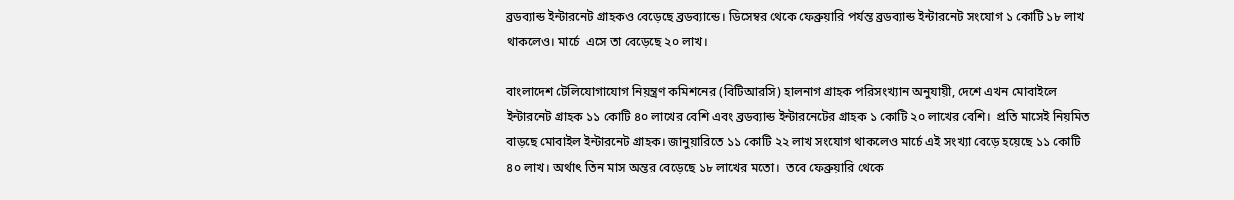ব্রডব্যান্ড ইন্টারনেট গ্রাহকও বেড়েছে ব্রডব্যান্ডে। ডিসেম্বর থেকে ফেব্রুয়ারি পর্যন্ত ব্রডব্যান্ড ইন্টারনেট সংযোগ ১ কোটি ১৮ লাখ থাকলেও। মার্চে  এসে তা বেড়েছে ২০ লাখ।

বাংলাদেশ টেলিযোগাযোগ নিয়ন্ত্রণ কমিশনের (বিটিআরসি) হালনাগ গ্রাহক পরিসংখ্যান অনুযায়ী, দেশে এখন মোবাইলে ইন্টারনেট গ্রাহক ১১ কোটি ৪০ লাখের বেশি এবং ব্রডব্যান্ড ইন্টারনেটের গ্রাহক ১ কোটি ২০ লাখের বেশি।  প্রতি মাসেই নিয়মিত বাড়ছে মোবাইল ইন্টারনেট গ্রাহক। জানুয়ারিতে ১১ কোটি ২২ লাখ সংযোগ থাকলেও মার্চে এই সংখ্যা বেড়ে হয়েছে ১১ কোটি ৪০ লাখ। অর্থাৎ তিন মাস অন্তর বেড়েছে ১৮ লাখের মতো।  তবে ফেব্রুয়ারি থেকে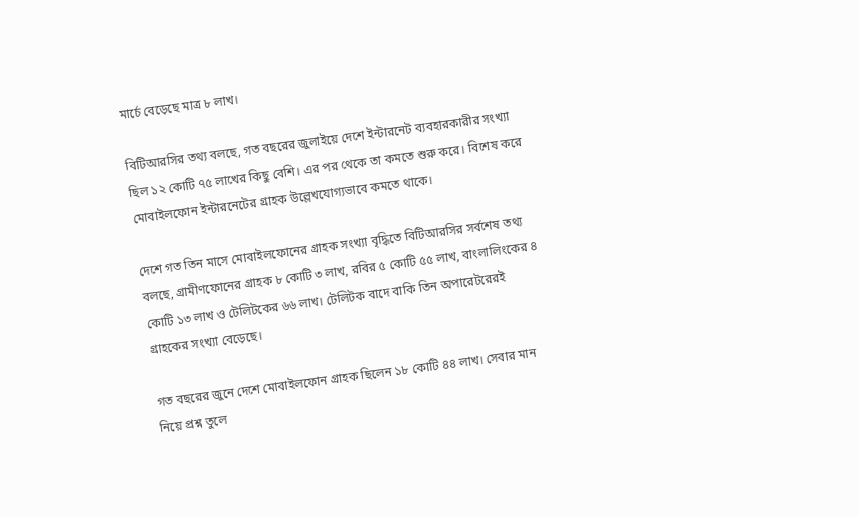মার্চে বেড়েছে মাত্র ৮ লাখ।

বিটিআরসির তথ্য বলছে, গত বছরের জুলাইয়ে দেশে ইন্টারনেট ব্যবহারকারীর সংখ্যা ছিল ১২ কোটি ৭৫ লাখের কিছু বেশি। এর পর থেকে তা কমতে শুরু করে। বিশেষ করে মোবাইলফোন ইন্টারনেটের গ্রাহক উল্লেখযোগ্যভাবে কমতে থাকে।

দেশে গত তিন মাসে মোবাইলফোনের গ্রাহক সংখ্যা বৃদ্ধিতে বিটিআরসির সর্বশেষ তথ্য বলছে, গ্রামীণফোনের গ্রাহক ৮ কোটি ৩ লাখ, রবির ৫ কোটি ৫৫ লাখ, বাংলালিংকের ৪ কোটি ১৩ লাখ ও টেলিটকের ৬৬ লাখ। টেলিটক বাদে বাকি তিন অপারেটরেরই গ্রাহকের সংখ্যা বেড়েছে।

গত বছরের জুনে দেশে মোবাইলফোন গ্রাহক ছিলেন ১৮ কোটি ৪৪ লাখ। সেবার মান নিয়ে প্রশ্ন তুলে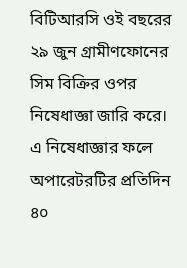বিটিআরসি ওই বছরের ২৯ জুন গ্রামীণফোনের সিম বিক্রির ওপর নিষেধাজ্ঞা জারি করে। এ নিষেধাজ্ঞার ফলে অপারেটরটির প্রতিদিন ৪০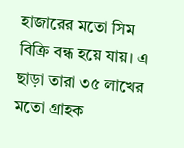হাজারের মতো সিম বিক্রি বন্ধ হয়ে যায়। এ ছাড়া তারা ৩৫ লাখের মতো গ্রাহক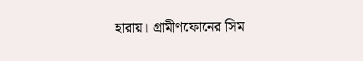হারায়। গ্রামীণফোনের সিম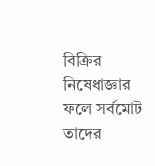বিক্রির নিষেধাজ্ঞার ফলে সর্বমোট তাদের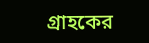গ্রাহকের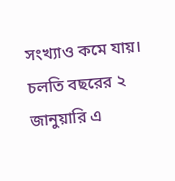সংখ্যাও কমে যায়। চলতি বছরের ২ জানুয়ারি এ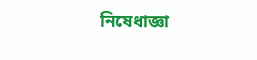নিষেধাজ্ঞা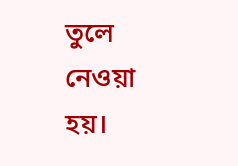তুলে নেওয়া হয়।